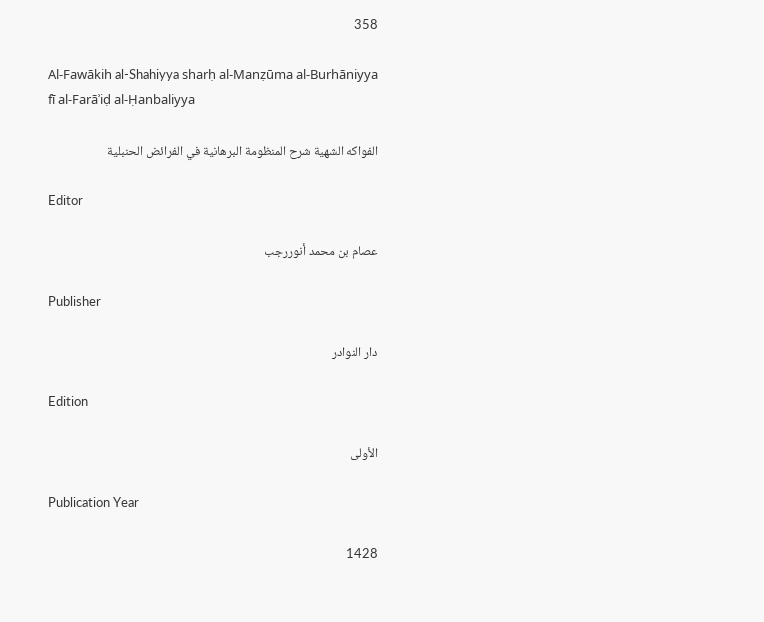358

Al-Fawākih al-Shahiyya sharḥ al-Manẓūma al-Burhāniyya fī al-Farāʾiḍ al-Ḥanbaliyya

الفواكه الشهية شرح المنظومة البرهانية في الفرائض الحنبلية

Editor

عصام بن محمد أنوررجب

Publisher

دار النوادر

Edition

الأولى

Publication Year

1428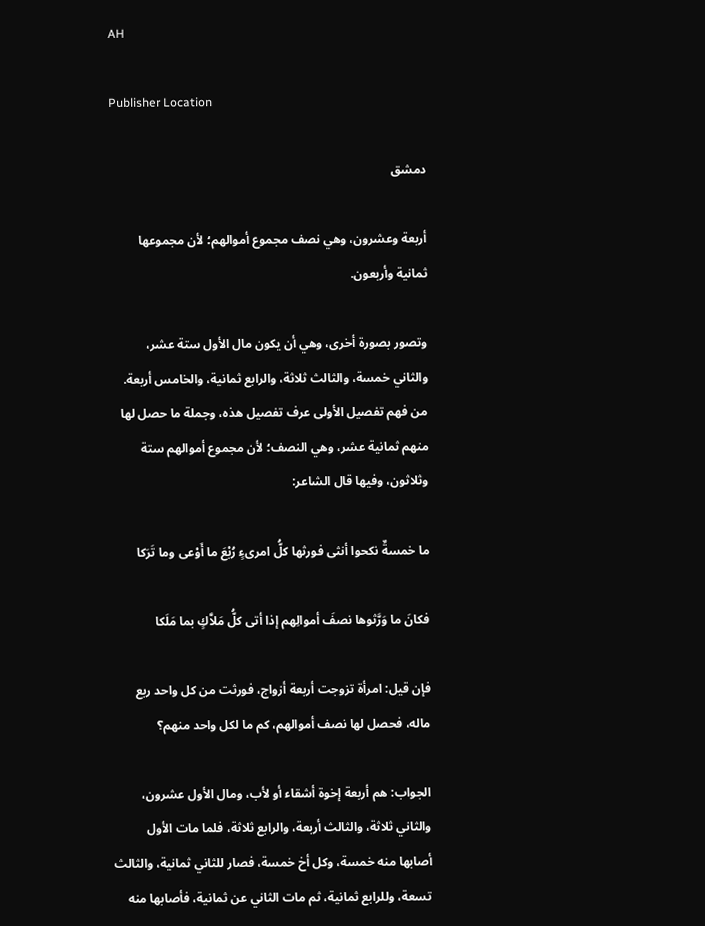AH

Publisher Location

دمشق

أربعة وعشرون، وهي نصف مجموع أموالهم؛ لأن مجموعها ثمانية وأربعون.

وتصور بصورة أخرى، وهي أن يكون مال الأول ستة عشر، والثاني خمسة، والثالث ثلاثة، والرابع ثمانية، والخامس أربعة. من فهم تفصيل الأولى عرف تفصيل هذه، وجملة ما حصل لها منهم ثمانية عشر، وهي النصف؛ لأن مجموع أموالهم ستة وثلاثون، وفيها قال الشاعر:

ما خمسةٌ نكحوا أنثى فورثها كلُّ امرىءٍ رُبْعَ ما أَوْعى وما تَرَكا

فكانَ ما وَرَّثوها نصفَ أموالِهم إذا أتى كلُّ مَلاَّكٍ بما مَلَكا

فإن قيل: امرأة تزوجت أربعة أزواج، فورثت من كل واحد ربع ماله، فحصل لها نصف أموالهم، كم ما لكل واحد منهم؟

الجواب: هم أربعة إخوة أشقاء أو لأب، ومال الأول عشرون، والثاني ثلاثة، والثالث أربعة، والرابع ثلاثة، فلما مات الأول أصابها منه خمسة، وكل أخ خمسة، فصار للثاني ثمانية، والثالث تسعة، وللرابع ثمانية، ثم مات الثاني عن ثمانية، فأصابها منه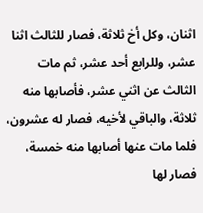اثنان، وكل أخ ثلاثة، فصار للثالث اثنا عشر، وللرابع أحد عشر، ثم مات الثالث عن اثني عشر، فأصابها منه ثلاثة، والباقي لأخيه، فصار له عشرون، فلما مات عنها أصابها منه خمسة، فصار لها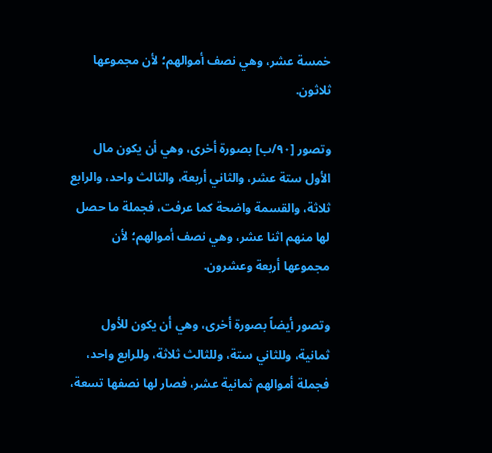خمسة عشر، وهي نصف أموالهم؛ لأن مجموعها ثلاثون.

وتصور [٩٠/ب] بصورة أخرى، وهي أن يكون مال الأول ستة عشر، والثاني أربعة، والثالث واحد، والرابع ثلاثة، والقسمة واضحة كما عرفت، فجملة ما حصل لها منهم اثنا عشر، وهي نصف أموالهم؛ لأن مجموعها أربعة وعشرون.

وتصور أيضاً بصورة أخرى، وهي أن يكون للأول ثمانية، وللثاني ستة، وللثالث ثلاثة، وللرابع واحد، فجملة أموالهم ثمانية عشر، فصار لها نصفها تسعة،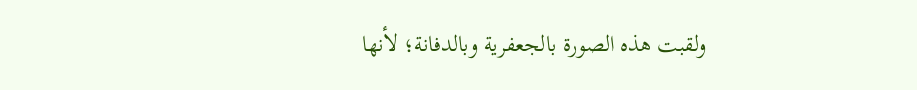ولقبت هذه الصورة بالجعفرية وبالدفانة؛ لأنها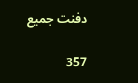دفنت جميع

357